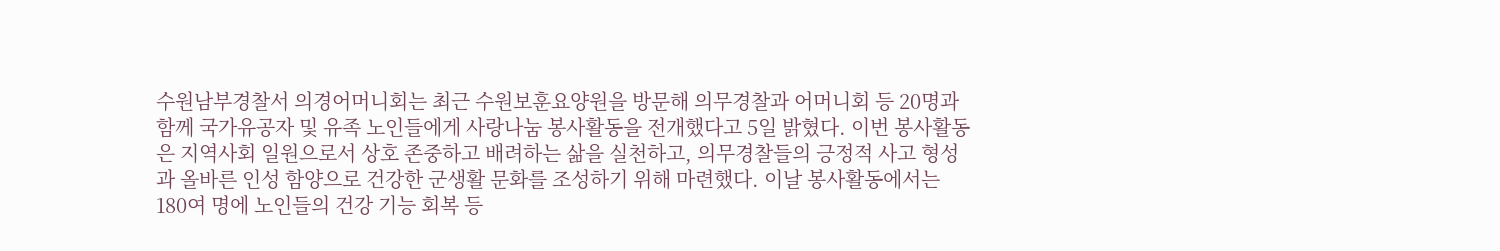수원남부경찰서 의경어머니회는 최근 수원보훈요양원을 방문해 의무경찰과 어머니회 등 20명과 함께 국가유공자 및 유족 노인들에게 사랑나눔 봉사활동을 전개했다고 5일 밝혔다. 이번 봉사활동은 지역사회 일원으로서 상호 존중하고 배려하는 삶을 실천하고, 의무경찰들의 긍정적 사고 형성과 올바른 인성 함양으로 건강한 군생활 문화를 조성하기 위해 마련했다. 이날 봉사활동에서는 180여 명에 노인들의 건강 기능 회복 등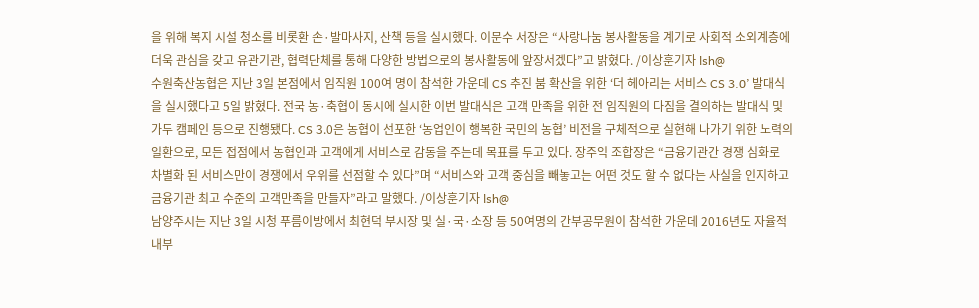을 위해 복지 시설 청소를 비롯환 손·발마사지, 산책 등을 실시했다. 이문수 서장은 “사랑나눔 봉사활동을 계기로 사회적 소외계층에 더욱 관심을 갖고 유관기관, 협력단체를 통해 다양한 방법으로의 봉사활동에 앞장서겠다”고 밝혔다. /이상훈기자 lsh@
수원축산농협은 지난 3일 본점에서 임직원 100여 명이 참석한 가운데 CS 추진 붐 확산을 위한 ‘더 헤아리는 서비스 CS 3.0’ 발대식을 실시했다고 5일 밝혔다. 전국 농·축협이 동시에 실시한 이번 발대식은 고객 만족을 위한 전 임직원의 다짐을 결의하는 발대식 및 가두 캠페인 등으로 진행됐다. CS 3.0은 농협이 선포한 ‘농업인이 행복한 국민의 농협’ 비전을 구체적으로 실현해 나가기 위한 노력의 일환으로, 모든 접점에서 농협인과 고객에게 서비스로 감동을 주는데 목표를 두고 있다. 장주익 조합장은 “금융기관간 경쟁 심화로 차별화 된 서비스만이 경쟁에서 우위를 선점할 수 있다”며 “서비스와 고객 중심을 빼놓고는 어떤 것도 할 수 없다는 사실을 인지하고 금융기관 최고 수준의 고객만족을 만들자”라고 말했다. /이상훈기자 lsh@
남양주시는 지난 3일 시청 푸름이방에서 최현덕 부시장 및 실·국·소장 등 50여명의 간부공무원이 참석한 가운데 2016년도 자율적 내부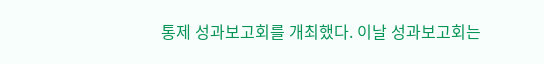통제 성과보고회를 개최했다. 이날 성과보고회는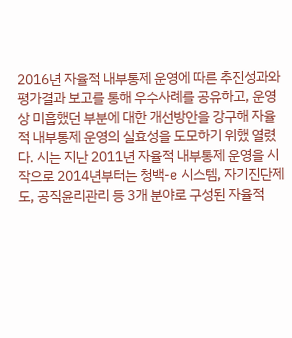2016년 자율적 내부통제 운영에 따른 추진성과와 평가결과 보고를 통해 우수사례를 공유하고, 운영상 미흡했던 부분에 대한 개선방안을 강구해 자율적 내부통제 운영의 실효성을 도모하기 위했 열렸다. 시는 지난 2011년 자율적 내부통제 운영을 시작으로 2014년부터는 청백-e 시스템, 자기진단제도, 공직윤리관리 등 3개 분야로 구성된 자율적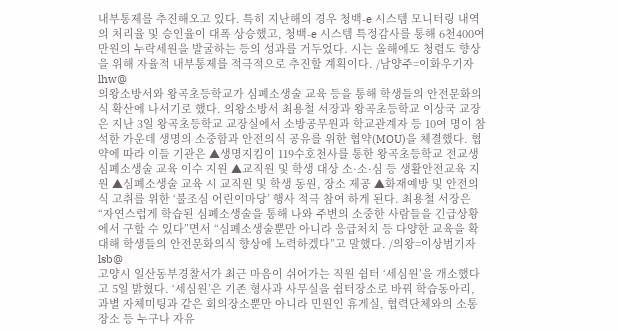내부통제를 추진해오고 있다. 특히 지난해의 경우 청백-e 시스템 모니터링 내역의 처리율 및 승인율이 대폭 상승했고, 청백-e 시스템 특정감사를 통해 6천400여 만원의 누락세원을 발굴하는 등의 성과를 거두었다. 시는 올해에도 청렴도 향상을 위해 자율적 내부통제를 적극적으로 추진할 계획이다. /남양주=이화우기자 lhw@
의왕소방서와 왕곡초등학교가 심폐소생술 교육 등을 통해 학생들의 안전문화의식 확산에 나서기로 했다. 의왕소방서 최용철 서장과 왕곡초등학교 이상국 교장은 지난 3일 왕곡초등학교 교장실에서 소방공무원과 학교관계자 등 10여 명이 참석한 가운데 생명의 소중함과 안전의식 공유를 위한 협약(MOU)을 체결했다. 협약에 따라 이들 기관은 ▲생명지킴이 119수호천사를 통한 왕곡초등학교 전교생 심폐소생술 교육 이수 지원 ▲교직원 및 학생 대상 소·소·심 등 생활안전교육 지원 ▲심폐소생술 교육 시 교직원 및 학생 동원, 장소 제공 ▲화재예방 및 안전의식 고취를 위한 ‘불조심 어린이마당’ 행사 적극 참여 하게 된다. 최용철 서장은 “자연스럽게 학습된 심폐소생술을 통해 나와 주변의 소중한 사람들을 긴급상황에서 구할 수 있다”면서 “심폐소생술뿐만 아니라 응급처치 등 다양한 교육을 확대해 학생들의 안전문화의식 향상에 노력하겠다”고 말했다. /의왕=이상범기자 lsb@
고양시 일산동부경찰서가 최근 마음이 쉬어가는 직원 쉼터 ‘세심원’을 개소했다고 5일 밝혔다. ‘세심원’은 기존 형사과 사무실을 쉼터장소로 바꿔 학습동아리, 과별 자체미팅과 같은 회의장소뿐만 아니라 민원인 휴게실, 협력단체와의 소통장소 등 누구나 자유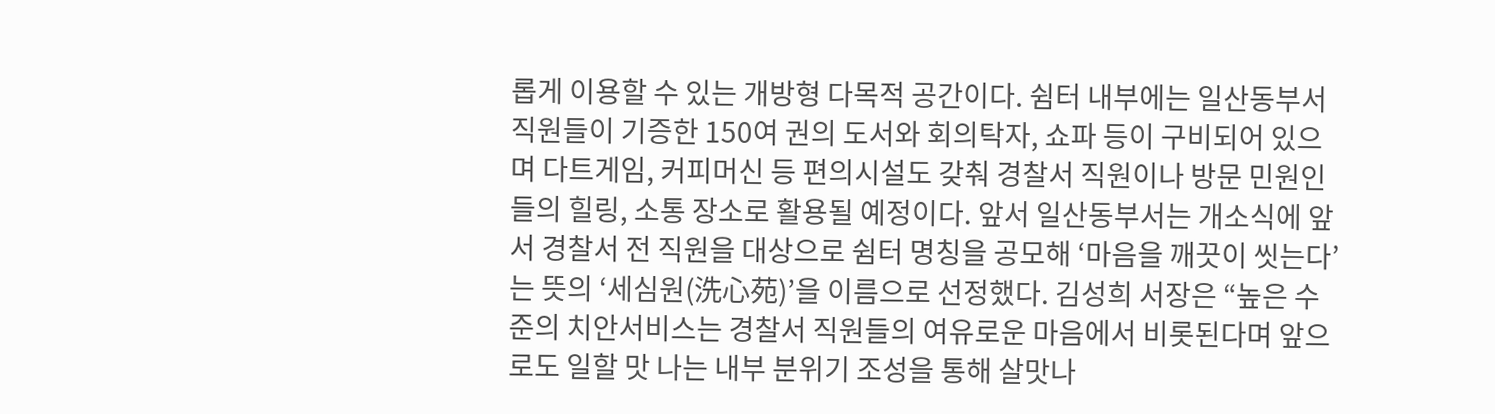롭게 이용할 수 있는 개방형 다목적 공간이다. 쉼터 내부에는 일산동부서 직원들이 기증한 150여 권의 도서와 회의탁자, 쇼파 등이 구비되어 있으며 다트게임, 커피머신 등 편의시설도 갖춰 경찰서 직원이나 방문 민원인들의 힐링, 소통 장소로 활용될 예정이다. 앞서 일산동부서는 개소식에 앞서 경찰서 전 직원을 대상으로 쉼터 명칭을 공모해 ‘마음을 깨끗이 씻는다’는 뜻의 ‘세심원(洗心苑)’을 이름으로 선정했다. 김성희 서장은 “높은 수준의 치안서비스는 경찰서 직원들의 여유로운 마음에서 비롯된다며 앞으로도 일할 맛 나는 내부 분위기 조성을 통해 살맛나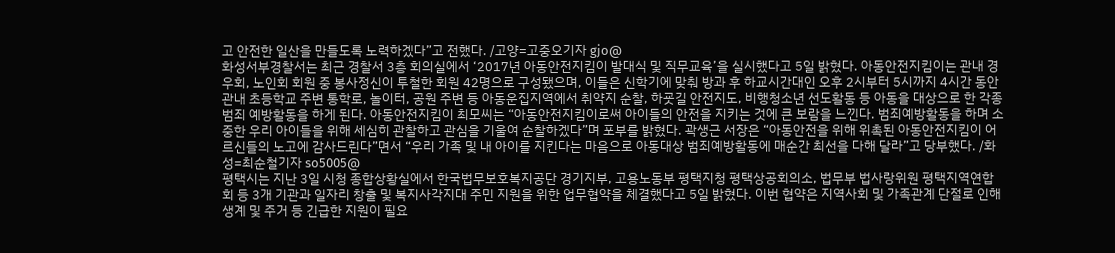고 안전한 일산을 만들도록 노력하겠다”고 전했다. /고양=고중오기자 gjo@
화성서부경찰서는 최근 경찰서 3층 회의실에서 ‘2017년 아동안전지킴이 발대식 및 직무교육’을 실시했다고 5일 밝혔다. 아동안전지킴이는 관내 경우회, 노인회 회원 중 봉사정신이 투철한 회원 42명으로 구성됐으며, 이들은 신학기에 맞춰 방과 후 하교시간대인 오후 2시부터 5시까지 4시간 동안 관내 초등학교 주변 통학로, 놀이터, 공원 주변 등 아동운집지역에서 취약지 순찰, 하굣길 안전지도, 비행청소년 선도활동 등 아동을 대상으로 한 각종 범죄 예방활동을 하게 된다. 아동안전지킴이 최모씨는 “아동안전지킴이로써 아이들의 안전을 지키는 것에 큰 보람을 느낀다. 범죄예방활동을 하며 소중한 우리 아이들을 위해 세심히 관찰하고 관심을 기울여 순찰하겠다”며 포부를 밝혔다. 곽생근 서장은 “아동안전을 위해 위촉된 아동안전지킴이 어르신들의 노고에 감사드린다”면서 “우리 가족 및 내 아이를 지킨다는 마음으로 아동대상 범죄예방활동에 매순간 최선을 다해 달라”고 당부했다. /화성=최순철기자 so5005@
평택시는 지난 3일 시청 종합상황실에서 한국법무보호복지공단 경기지부, 고용노동부 평택지청 평택상공회의소, 법무부 법사랑위원 평택지역연합회 등 3개 기관과 일자리 창출 및 복지사각지대 주민 지원을 위한 업무협약을 체결했다고 5일 밝혔다. 이번 협약은 지역사회 및 가족관계 단절로 인해 생계 및 주거 등 긴급한 지원이 필요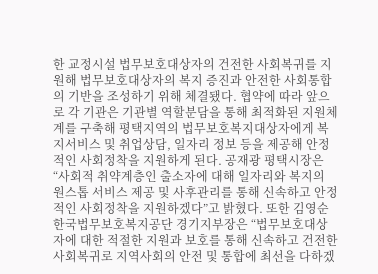한 교정시설 법무보호대상자의 건전한 사회복귀를 지원해 법무보호대상자의 복지 증진과 안전한 사회통합의 기반을 조성하기 위해 체결됐다. 협약에 따라 앞으로 각 기관은 기관별 역할분담을 통해 최적화된 지원체계를 구축해 평택지역의 법무보호복지대상자에게 복지서비스 및 취업상담, 일자리 정보 등을 제공해 안정적인 사회정착을 지원하게 된다. 공재광 평택시장은 “사회적 취약계층인 출소자에 대해 일자리와 복지의 원스톱 서비스 제공 및 사후관리를 통해 신속하고 안정적인 사회정착을 지원하겠다”고 밝혔다. 또한 김영순 한국법무보호복지공단 경기지부장은 “법무보호대상자에 대한 적절한 지원과 보호를 통해 신속하고 건전한 사회복귀로 지역사회의 안전 및 통합에 최선을 다하겠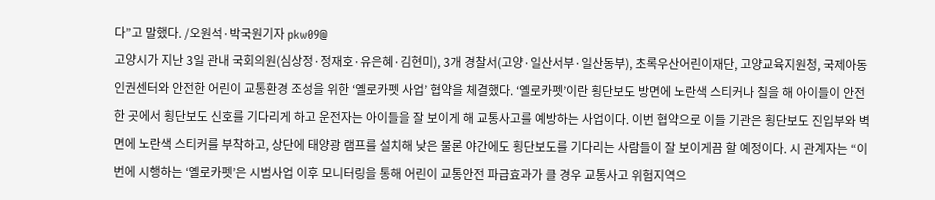다”고 말했다. /오원석·박국원기자 pkw09@
고양시가 지난 3일 관내 국회의원(심상정·정재호·유은혜·김현미), 3개 경찰서(고양·일산서부·일산동부), 초록우산어린이재단, 고양교육지원청, 국제아동인권센터와 안전한 어린이 교통환경 조성을 위한 ‘옐로카펫 사업’ 협약을 체결했다. ‘옐로카펫’이란 횡단보도 방면에 노란색 스티커나 칠을 해 아이들이 안전한 곳에서 횡단보도 신호를 기다리게 하고 운전자는 아이들을 잘 보이게 해 교통사고를 예방하는 사업이다. 이번 협약으로 이들 기관은 횡단보도 진입부와 벽면에 노란색 스티커를 부착하고, 상단에 태양광 램프를 설치해 낮은 물론 야간에도 횡단보도를 기다리는 사람들이 잘 보이게끔 할 예정이다. 시 관계자는 “이번에 시행하는 ‘옐로카펫’은 시범사업 이후 모니터링을 통해 어린이 교통안전 파급효과가 클 경우 교통사고 위험지역으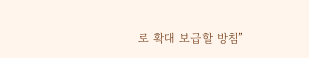로 확대 보급할 방침”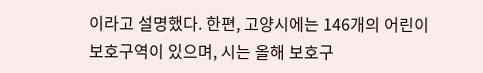이라고 설명했다. 한편, 고양시에는 146개의 어린이 보호구역이 있으며, 시는 올해 보호구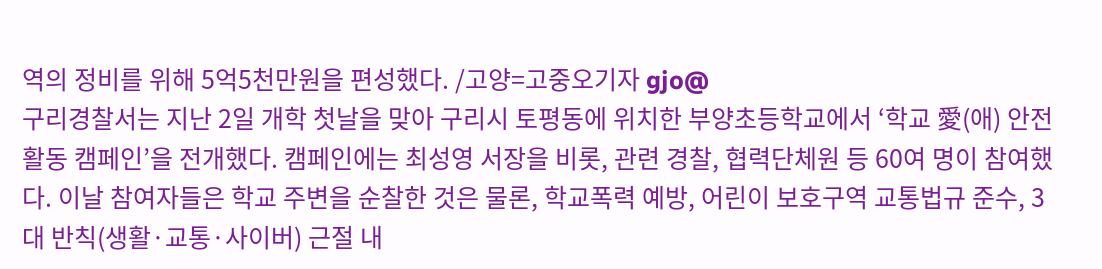역의 정비를 위해 5억5천만원을 편성했다. /고양=고중오기자 gjo@
구리경찰서는 지난 2일 개학 첫날을 맞아 구리시 토평동에 위치한 부양초등학교에서 ‘학교 愛(애) 안전활동 캠페인’을 전개했다. 캠페인에는 최성영 서장을 비롯, 관련 경찰, 협력단체원 등 60여 명이 참여했다. 이날 참여자들은 학교 주변을 순찰한 것은 물론, 학교폭력 예방, 어린이 보호구역 교통법규 준수, 3대 반칙(생활·교통·사이버) 근절 내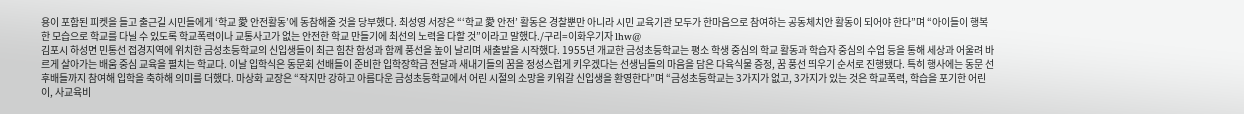용이 포함된 피켓을 들고 출근길 시민들에게 ‘학교 愛 안전활동’에 동참해줄 것을 당부했다. 최성영 서장은 “‘학교 愛 안전’ 활동은 경찰뿐만 아니라 시민 교육기관 모두가 한마음으로 참여하는 공동체치안 활동이 되어야 한다”며 “아이들이 행복한 모습으로 학교를 다닐 수 있도록 학교폭력이나 교통사고가 없는 안전한 학교 만들기에 최선의 노력을 다할 것”이라고 말했다./구리=이화우기자 lhw@
김포시 하성면 민통선 접경지역에 위치한 금성초등학교의 신입생들이 최근 힘찬 함성과 함께 풍선을 높이 날리며 새출발을 시작했다. 1955년 개교한 금성초등학교는 평소 학생 중심의 학교 활동과 학습자 중심의 수업 등을 통해 세상과 어울려 바르게 살아가는 배움 중심 교육을 펼치는 학교다. 이날 입학식은 동문회 선배들이 준비한 입학장학금 전달과 새내기들의 꿈을 정성스럽게 키우겠다는 선생님들의 마음을 담은 다육식물 증정, 꿈 풍선 띄우기 순서로 진행됐다. 특히 행사에는 동문 선후배들까지 참여해 입학을 축하해 의미를 더했다. 마상화 교장은 “작지만 강하고 아름다운 금성초등학교에서 어린 시절의 소망을 키워갈 신입생을 환영한다”며 “금성초등학교는 3가지가 없고, 3가지가 있는 것은 학교폭력, 학습을 포기한 어린이, 사교육비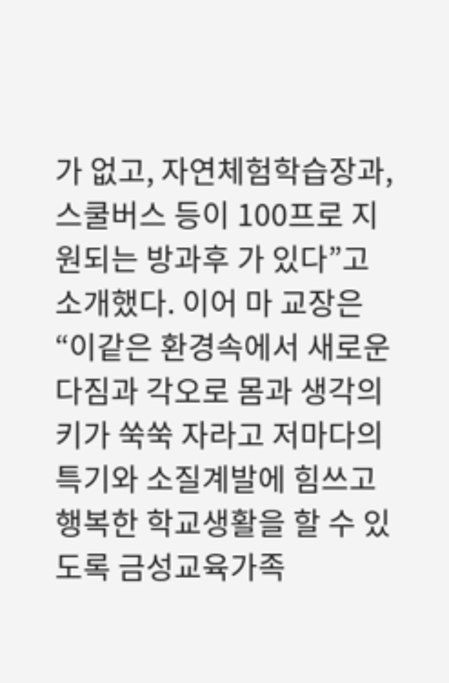가 없고, 자연체험학습장과, 스쿨버스 등이 100프로 지원되는 방과후 가 있다”고 소개했다. 이어 마 교장은 “이같은 환경속에서 새로운 다짐과 각오로 몸과 생각의 키가 쑥쑥 자라고 저마다의 특기와 소질계발에 힘쓰고 행복한 학교생활을 할 수 있도록 금성교육가족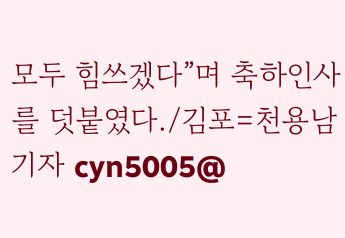모두 힘쓰겠다”며 축하인사를 덧붙였다./김포=천용남기자 cyn5005@